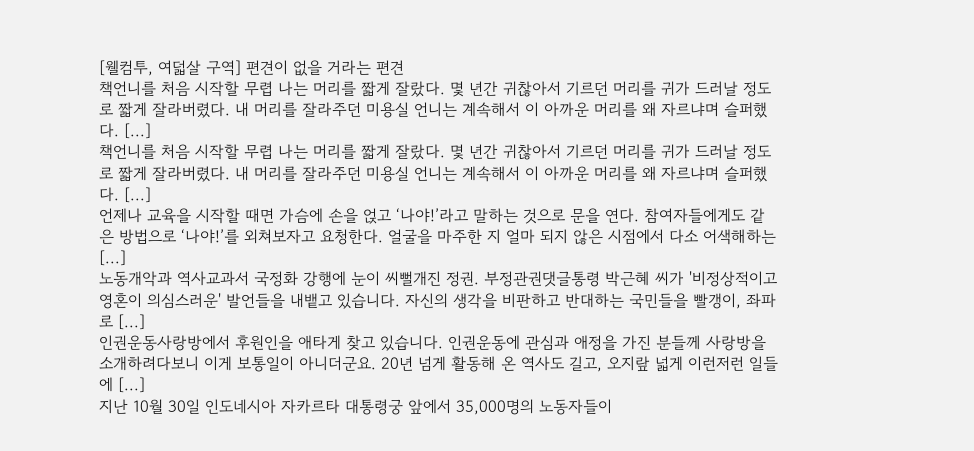[웰컴투, 여덟살 구역] 편견이 없을 거라는 편견
책언니를 처음 시작할 무렵 나는 머리를 짧게 잘랐다. 몇 년간 귀찮아서 기르던 머리를 귀가 드러날 정도로 짧게 잘라버렸다. 내 머리를 잘라주던 미용실 언니는 계속해서 이 아까운 머리를 왜 자르냐며 슬퍼했다. [...]
책언니를 처음 시작할 무렵 나는 머리를 짧게 잘랐다. 몇 년간 귀찮아서 기르던 머리를 귀가 드러날 정도로 짧게 잘라버렸다. 내 머리를 잘라주던 미용실 언니는 계속해서 이 아까운 머리를 왜 자르냐며 슬퍼했다. [...]
언제나 교육을 시작할 때면 가슴에 손을 얹고 ‘나야!’라고 말하는 것으로 문을 연다. 참여자들에게도 같은 방법으로 ‘나야!’를 외쳐보자고 요청한다. 얼굴을 마주한 지 얼마 되지 않은 시점에서 다소 어색해하는 [...]
노동개악과 역사교과서 국정화 강행에 눈이 씨뻘개진 정권. 부정관권댓글통령 박근혜 씨가 '비정상적이고 영혼이 의심스러운' 발언들을 내뱉고 있습니다. 자신의 생각을 비판하고 반대하는 국민들을 빨갱이, 좌파로 [...]
인권운동사랑방에서 후원인을 애타게 찾고 있습니다. 인권운동에 관심과 애정을 가진 분들께 사랑방을 소개하려다보니 이게 보통일이 아니더군요. 20년 넘게 활동해 온 역사도 길고, 오지랖 넓게 이런저런 일들에 [...]
지난 10월 30일 인도네시아 자카르타 대통령궁 앞에서 35,000명의 노동자들이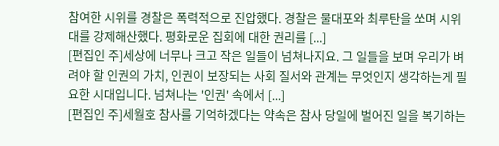참여한 시위를 경찰은 폭력적으로 진압했다. 경찰은 물대포와 최루탄을 쏘며 시위대를 강제해산했다. 평화로운 집회에 대한 권리를 [...]
[편집인 주]세상에 너무나 크고 작은 일들이 넘쳐나지요. 그 일들을 보며 우리가 벼려야 할 인권의 가치, 인권이 보장되는 사회 질서와 관계는 무엇인지 생각하는게 필요한 시대입니다. 넘쳐나는 '인권' 속에서 [...]
[편집인 주]세월호 참사를 기억하겠다는 약속은 참사 당일에 벌어진 일을 복기하는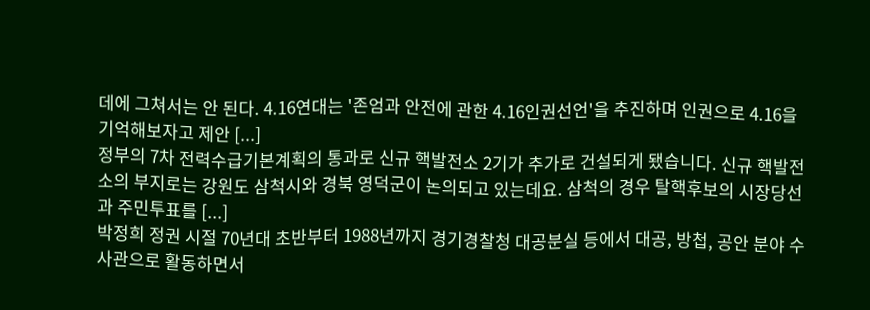데에 그쳐서는 안 된다. 4.16연대는 '존엄과 안전에 관한 4.16인권선언'을 추진하며 인권으로 4.16을 기억해보자고 제안 [...]
정부의 7차 전력수급기본계획의 통과로 신규 핵발전소 2기가 추가로 건설되게 됐습니다. 신규 핵발전소의 부지로는 강원도 삼척시와 경북 영덕군이 논의되고 있는데요. 삼척의 경우 탈핵후보의 시장당선과 주민투표를 [...]
박정희 정권 시절 70년대 초반부터 1988년까지 경기경찰청 대공분실 등에서 대공, 방첩, 공안 분야 수사관으로 활동하면서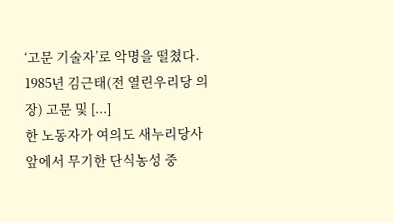‘고문 기술자’로 악명을 떨쳤다. 1985년 김근태(전 열린우리당 의장) 고문 및 [...]
한 노동자가 여의도 새누리당사 앞에서 무기한 단식농성 중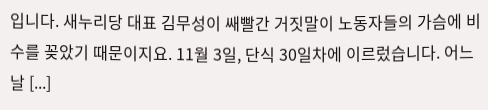입니다. 새누리당 대표 김무성이 쌔빨간 거짓말이 노동자들의 가슴에 비수를 꽂았기 때문이지요. 11월 3일, 단식 30일차에 이르렀습니다. 어느 날 [...]